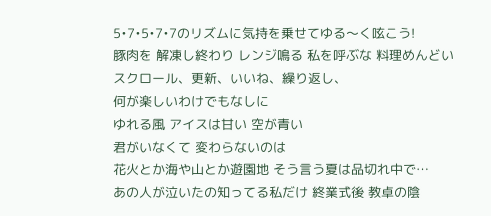5•7•5•7•7のリズムに気持を乗せてゆる〜く呟こう!
豚肉を 解凍し終わり レンジ鳴る 私を呼ぶな 料理めんどい
スクロール、更新、いいね、繰り返し、
何が楽しいわけでもなしに
ゆれる風 アイスは甘い 空が青い
君がいなくて 変わらないのは
花火とか海や山とか遊園地 そう言う夏は品切れ中で…
あの人が泣いたの知ってる私だけ 終業式後 教卓の陰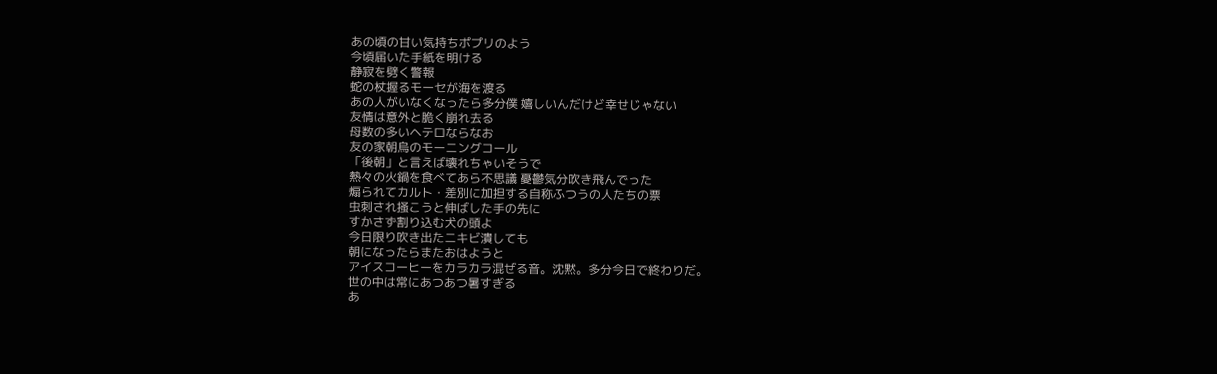あの頃の甘い気持ちポプリのよう
今頃届いた手紙を明ける
静寂を劈く警報
蛇の杖握るモーセが海を渡る
あの人がいなくなったら多分僕 嬉しいんだけど幸せじゃない
友情は意外と脆く崩れ去る
母数の多いヘテロならなお
友の家朝烏のモーニングコール
「後朝」と言えば壊れちゃいそうで
熱々の火鍋を食べてあら不思議 憂鬱気分吹き飛んでった
煽られてカルト・差別に加担する自称ふつうの人たちの票
虫刺され掻こうと伸ばした手の先に
すかさず割り込む犬の頭よ
今日限り吹き出たニキビ潰しても
朝になったらまたおはようと
アイスコーヒーをカラカラ混ぜる音。沈黙。多分今日で終わりだ。
世の中は常にあつあつ暑すぎる
あ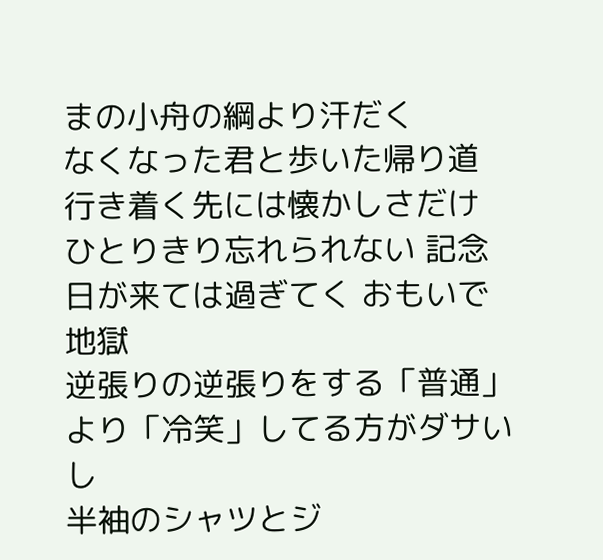まの小舟の綱より汗だく
なくなった君と歩いた帰り道
行き着く先には懐かしさだけ
ひとりきり忘れられない 記念日が来ては過ぎてく おもいで地獄
逆張りの逆張りをする「普通」より「冷笑」してる方がダサいし
半袖のシャツとジ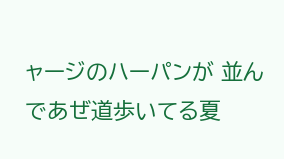ャージのハーパンが 並んであぜ道歩いてる夏